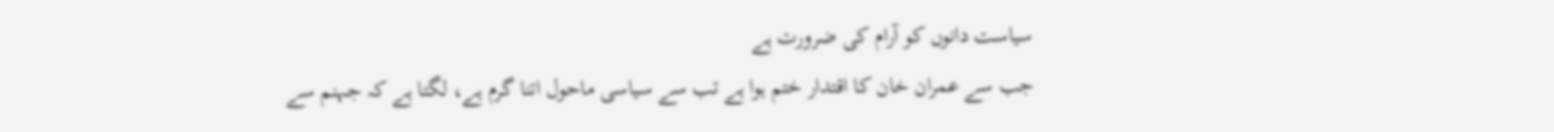سیاست دانوں کو آرام کی ضرورت ہے
جب سے عمران خان کا اقتدار ختم ہوا ہے تب سے سیاسی ماحول اتنا گرم ہے، لگتا ہے کہ جہنم سے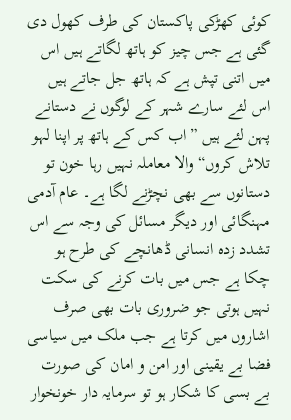کوئی کھڑکی پاکستان کی طرف کھول دی گئی ہے جس چیز کو ہاتھ لگاتے ہیں اس میں اتنی تپش ہے کہ ہاتھ جل جاتے ہیں اس لئے سارے شہر کے لوگوں نے دستانے پہن لئے ہیں ”اب کس کے ہاتھ پر اپنا لہو تلاش کروں“ والا معاملہ نہیں رہا خون تو دستانوں سے بھی نچڑنے لگا ہے۔ عام آدمی مہنگائی اور دیگر مسائل کی وجہ سے اس تشدد زدہ انسانی ڈھانچے کی طرح ہو چکا ہے جس میں بات کرنے کی سکت نہیں ہوتی جو ضروری بات بھی صرف اشاروں میں کرتا ہے جب ملک میں سیاسی فضا بے یقینی اور امن و امان کی صورت بے بسی کا شکار ہو تو سرمایہ دار خونخوار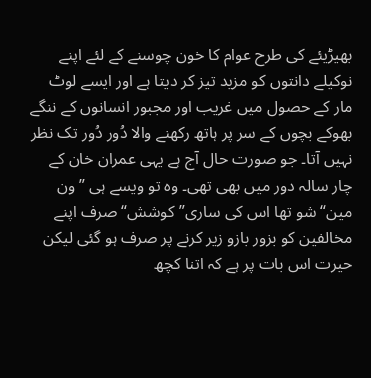بھیڑیئے کی طرح عوام کا خون چوسنے کے لئے اپنے نوکیلے دانتوں کو مزید تیز کر دیتا ہے اور ایسے لوٹ مار کے حصول میں غریب اور مجبور انسانوں کے ننگے بھوکے بچوں کے سر پر ہاتھ رکھنے والا دُور دُور تک نظر نہیں آتا۔ جو صورت حال آج ہے یہی عمران خان کے چار سالہ دور میں بھی تھی۔ وہ تو ویسے ہی ”ون مین“ شو تھا اس کی ساری”کوشش“ صرف اپنے مخالفین کو بزور بازو زیر کرنے پر صرف ہو گئی لیکن حیرت اس بات پر ہے کہ اتنا کچھ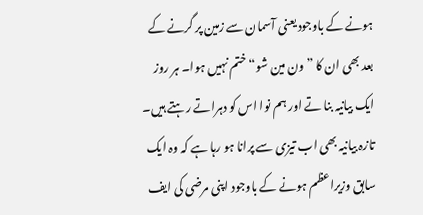ہونے کے باوجود یعنی آسمان سے زمین پر گرنے کے بعد بھی ان کا ”ون مین شو“ ختم نہیں ہوا۔ ہر روز ایک بیانیہ بنا تے اور ہم نوا اس کو دہراتے رہتے ہیں۔
تازہ بیانیہ بھی اب تیزی سے پرانا ہو رہا ہے کہ وہ ایک سابق وزیراعظم ہونے کے باوجود اپنی مرضی کی ایف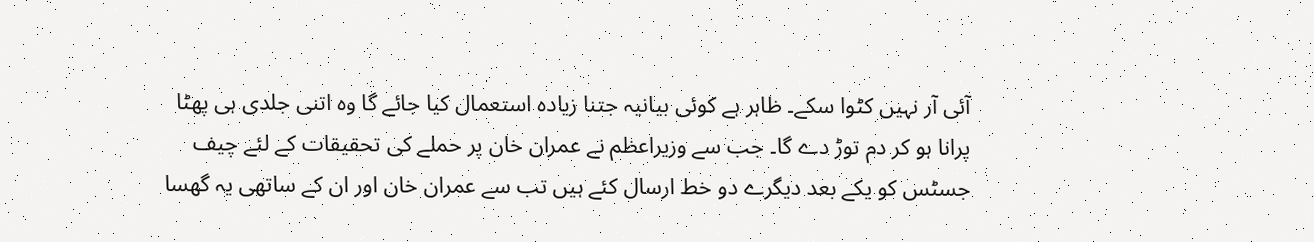آئی آر نہیں کٹوا سکے۔ ظاہر ہے کوئی بیانیہ جتنا زیادہ استعمال کیا جائے گا وہ اتنی جلدی ہی پھٹا پرانا ہو کر دم توڑ دے گا۔ جب سے وزیراعظم نے عمران خان پر حملے کی تحقیقات کے لئے چیف جسٹس کو یکے بعد دیگرے دو خط ارسال کئے ہیں تب سے عمران خان اور ان کے ساتھی یہ گھسا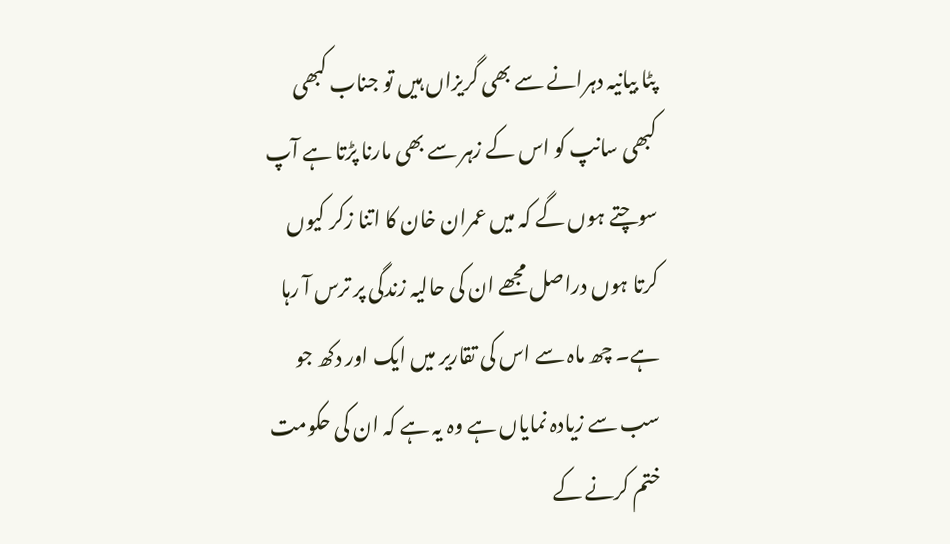پٹا بیانیہ دہرانے سے بھی گریزاں ہیں تو جناب کبھی کبھی سانپ کو اس کے زہر سے بھی مارنا پڑتا ہے آپ سوچتے ہوں گے کہ میں عمران خان کا اتنا زکر کیوں کرتا ہوں دراصل مجھے ان کی حالیہ زندگی پر ترس آ رہا ہے۔ چھ ماہ سے اس کی تقاریر میں ایک اور دکھ جو سب سے زیادہ نمایاں ہے وہ یہ ہے کہ ان کی حکومت ختم کرنے کے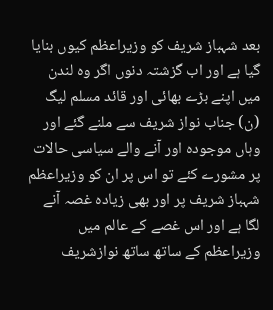بعد شہباز شریف کو وزیراعظم کیوں بنایا گیا ہے اور اب گزشتہ دنوں اگر وہ لندن میں اپنے بڑے بھائی اور قائد مسلم لیگ (ن) جناب نواز شریف سے ملنے گئے اور وہاں موجودہ اور آنے والے سیاسی حالات پر مشورے کئے تو اس پر ان کو وزیراعظم شہباز شریف پر اور بھی زیادہ غصہ آنے لگا ہے اور اس غصے کے عالم میں وزیراعظم کے ساتھ ساتھ نوازشریف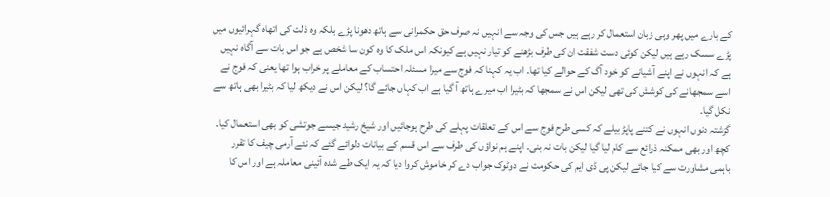کے بارے میں پھر وہی زبان استعمال کر رہے ہیں جس کی وجہ سے انہیں نہ صرف حق حکمرانی سے ہاتھ دھونا پڑے بلکہ وہ ذلت کی اتھاہ گہرائیوں میں پڑے سسک رہے ہیں لیکن کوئی دست شفقت ان کی طرف بڑھنے کو تیار نہیں ہے کیونکہ اس ملک کا وہ کون سا شخص ہے جو اس بات سے آگاہ نہیں ہے کہ انہوں نے اپنے آشیانے کو خود آگ کے حوالے کیا تھا۔ اب یہ کہنا کہ فوج سے میرا مسئلہ احتساب کے معاملے پر خراب ہوا تھا یعنی کہ فوج نے اسے سمجھانے کی کوشش کی تھی لیکن اس نے سمجھا کہ بٹیرا اب میرے ہاتھ آ گیا ہے اب کہاں جائے گا؟ لیکن اس نے دیکھ لیا کہ بٹیرا بھی ہاتھ سے نکل گیا۔
گزشتہ دنوں انہوں نے کتنے پاپڑ بیلے کہ کسی طرح فوج سے اس کے تعلقات پہلے کی طرح ہوجائیں اور شیخ رشید جیسے جوتشی کو بھی استعمال کیا۔ کچھ اور بھی ممکنہ ذرائع سے کام لیا گیا لیکن بات نہ بنی۔ اپنے ہم نواؤں کی طرف سے اس قسم کے بیانات دلوائے گئے کہ نئے آرمی چیف کا تقرر باہمی مشاورت سے کیا جائے لیکن پی ڈی ایم کی حکومت نے دوٹوک جواب دے کر خاموش کروا دیا کہ یہ ایک طے شدہ آئینی معاملہ ہے اور اس کا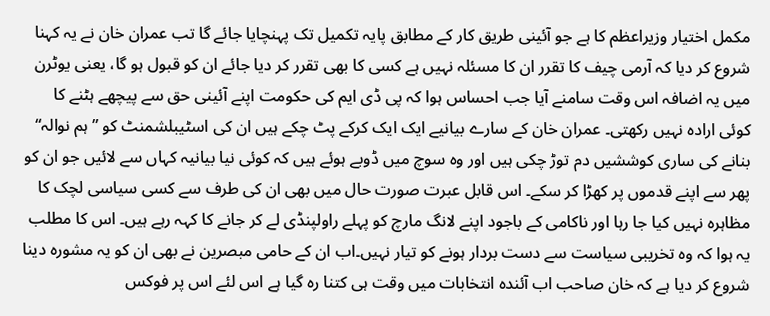مکمل اختیار وزیراعظم کا ہے جو آئینی طریق کار کے مطابق پایہ تکمیل تک پہنچایا جائے گا تب عمران خان نے یہ کہنا شروع کر دیا کہ آرمی چیف کا تقرر ان کا مسئلہ نہیں ہے کسی کا بھی تقرر کر دیا جائے ان کو قبول ہو گا، یعنی یوٹرن میں یہ اضافہ اس وقت سامنے آیا جب احساس ہوا کہ پی ڈی ایم کی حکومت اپنے آئینی حق سے پیچھے ہٹنے کا کوئی ارادہ نہیں رکھتی۔ عمران خان کے سارے بیانیے ایک ایک کرکے پٹ چکے ہیں ان کی اسٹیبلشمنٹ کو ”ہم نوالہ“ بنانے کی ساری کوششیں دم توڑ چکی ہیں اور وہ سوچ میں ڈوبے ہوئے ہیں کہ کوئی نیا بیانیہ کہاں سے لائیں جو ان کو پھر سے اپنے قدموں پر کھڑا کر سکے۔ اس قابل عبرت صورت حال میں بھی ان کی طرف سے کسی سیاسی لچک کا مظاہرہ نہیں کیا جا رہا اور ناکامی کے باجود اپنے لانگ مارچ کو پہلے راولپنڈی لے کر جانے کا کہہ رہے ہیں۔ اس کا مطلب یہ ہوا کہ وہ تخریبی سیاست سے دست بردار ہونے کو تیار نہیں۔اب ان کے حامی مبصرین نے بھی ان کو یہ مشورہ دینا شروع کر دیا ہے کہ خان صاحب اب آئندہ انتخابات میں وقت ہی کتنا رہ گیا ہے اس لئے اس پر فوکس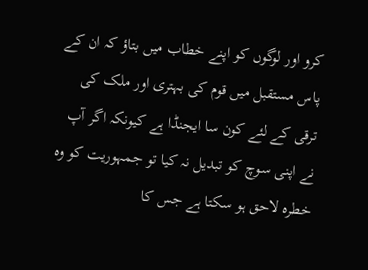کرو اور لوگوں کو اپنے خطاب میں بتاؤ کہ ان کے پاس مستقبل میں قوم کی بہتری اور ملک کی ترقی کے لئے کون سا ایجنڈا ہے کیونکہ اگر آپ نے اپنی سوچ کو تبدیل نہ کیا تو جمہوریت کو وہ خطرہ لاحق ہو سکتا ہے جس کا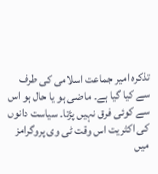تذکرہ امیر جماعت اسلامی کی طرف سے کیا گیا ہے۔ ماضی ہو یا حال ہو اس سے کوئی فرق نہیں پڑتا۔ سیاست دانوں کی اکثریت اس وقت ٹی وی پروگرامز میں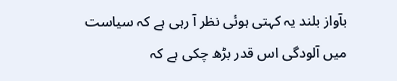بآواز بلند یہ کہتی ہوئی نظر آ رہی ہے کہ سیاست میں آلودگی اس قدر بڑھ چکی ہے کہ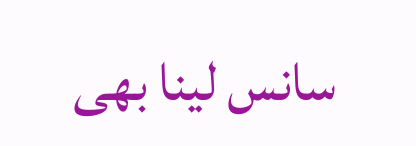سانس لینا بھی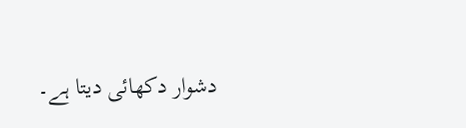دشوار دکھائی دیتا ہے۔